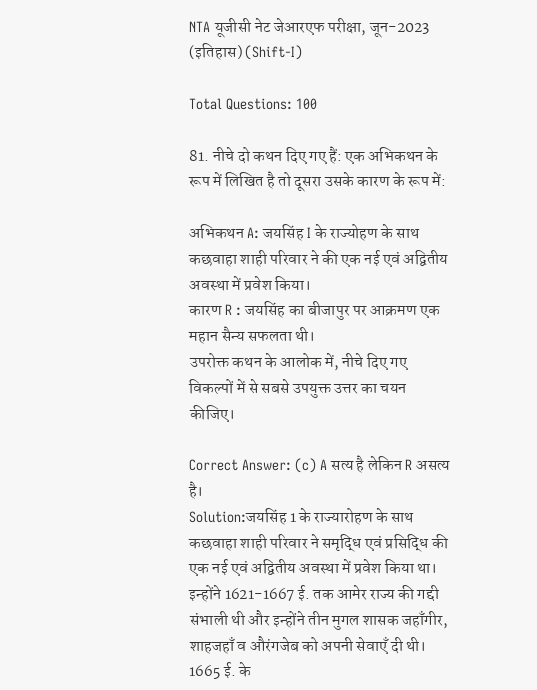NTA यूजीसी नेट जेआरएफ परीक्षा, जून-2023 (इतिहास) (Shift-I)

Total Questions: 100

81. नीचे दो कथन दिए गए हैं: एक अभिकथन के रूप में लिखित है तो दूसरा उसके कारण के रूप में:

अभिकथन A: जयसिंह I के राज्योहण के साथ कछवाहा शाही परिवार ने की एक नई एवं अद्वितीय अवस्था में प्रवेश किया।
कारण R : जयसिंह का बीजापुर पर आक्रमण एक महान सैन्य सफलता थी।
उपरोक्त कथन के आलोक में, नीचे दिए गए विकल्पों में से सबसे उपयुक्त उत्तर का चयन कीजिए।

Correct Answer: (c) A सत्य है लेकिन R असत्य है।
Solution:जयसिंह 1 के राज्यारोहण के साथ कछवाहा शाही परिवार ने समृद्धि एवं प्रसिद्धि की एक नई एवं अद्वितीय अवस्था में प्रवेश किया था। इन्होंने 1621-1667 ई. तक आमेर राज्य की गद्दी संभाली थी और इन्होंने तीन मुगल शासक जहाँगीर, शाहजहाँ व औरंगजेब को अपनी सेवाएँ दी थी। 1665 ई. के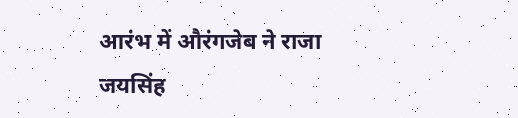आरंभ में औरंगजेब ने राजा जयसिंह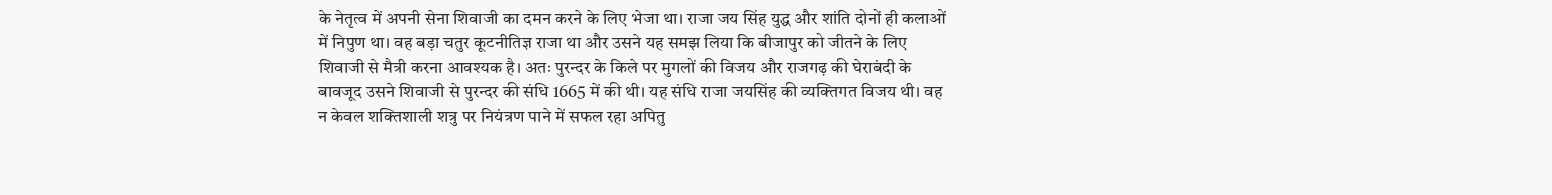के नेतृत्व में अपनी सेना शिवाजी का दमन करने के लिए भेजा था। राजा जय सिंह युद्ध और शांति दोनों ही कलाओं में निपुण था। वह बड़ा चतुर कूटनीतिज्ञ राजा था और उसने यह समझ लिया कि बीजापुर को जीतने के लिए शिवाजी से मैत्री करना आवश्यक है। अतः पुरन्दर के किले पर मुगलों की विजय और राजगढ़ की घेराबंदी के बावजूद उसने शिवाजी से पुरन्दर की संधि 1665 में की थी। यह संधि राजा जयसिंह की व्यक्तिगत विजय थी। वह न केवल शक्तिशाली शत्रु पर नियंत्रण पाने में सफल रहा अपितु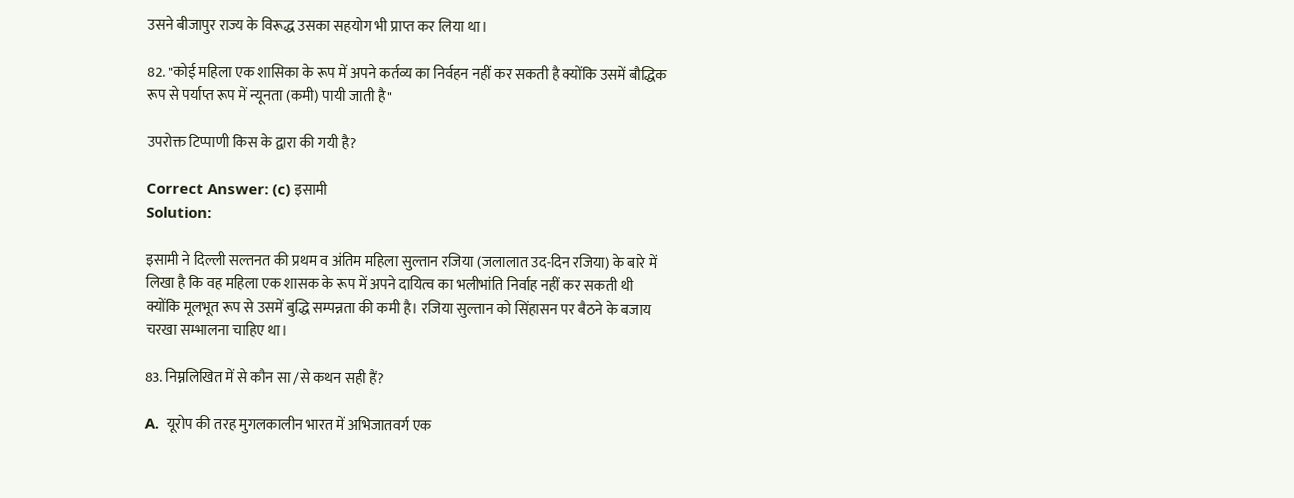उसने बीजापुर राज्य के विरूद्ध उसका सहयोग भी प्राप्त कर लिया था।

82. "कोई महिला एक शासिका के रूप में अपने कर्तव्य का निर्वहन नहीं कर सकती है क्योंकि उसमें बौद्धिक रूप से पर्याप्त रूप में न्यूनता (कमी) पायी जाती है"

उपरोक्त टिप्पाणी किस के द्वारा की गयी है?

Correct Answer: (c) इसामी
Solution:

इसामी ने दिल्ली सल्तनत की प्रथम व अंतिम महिला सुल्तान रजिया (जलालात उद-दिन रजिया) के बारे में लिखा है कि वह महिला एक शासक के रूप में अपने दायित्व का भलीभांति निर्वाह नहीं कर सकती थी क्योंकि मूलभूत रूप से उसमें बुद्धि सम्पन्नता की कमी है। रजिया सुल्तान को सिंहासन पर बैठने के बजाय चरखा सम्भालना चाहिए था।

83. निम्नलिखित में से कौन सा /से कथन सही हैं?

A.  यूरोप की तरह मुगलकालीन भारत में अभिजातवर्ग एक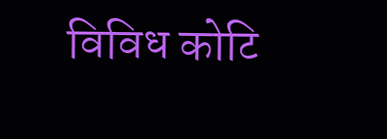विविध कोटि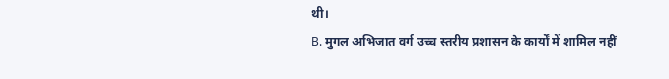थी।
B. मुगल अभिजात वर्ग उच्च स्तरीय प्रशासन के कार्यों में शामिल नहीं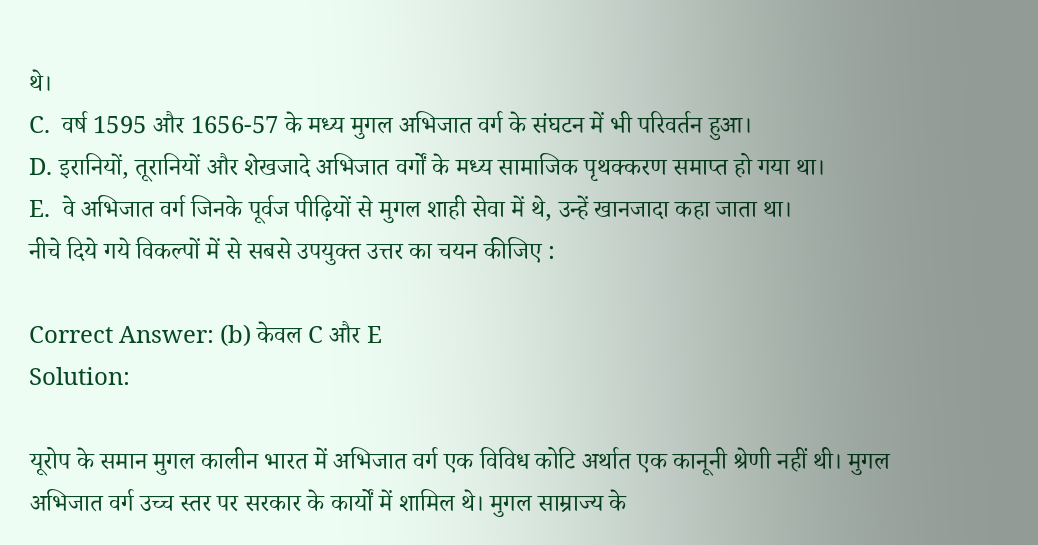थे।
C.  वर्ष 1595 और 1656-57 के मध्य मुगल अभिजात वर्ग के संघटन में भी परिवर्तन हुआ।
D. इरानियों, तूरानियों और शेखजादे अभिजात वर्गों के मध्य सामाजिक पृथक्करण समाप्त हो गया था।
E.  वे अभिजात वर्ग जिनके पूर्वज पीढ़ियों से मुगल शाही सेवा में थे, उन्हें खानजादा कहा जाता था।
नीचे दिये गये विकल्पों में से सबसे उपयुक्त उत्तर का चयन कीजिए :

Correct Answer: (b) केवल C और E
Solution:

यूरोप के समान मुगल कालीन भारत में अभिजात वर्ग एक विविध कोटि अर्थात एक कानूनी श्रेणी नहीं थी। मुगल अभिजात वर्ग उच्च स्तर पर सरकार के कार्यों में शामिल थे। मुगल साम्राज्य के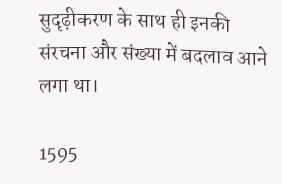सुदृढ़ीकरण के साथ ही इनकी संरचना और संख्या में बदलाव आने लगा था।

1595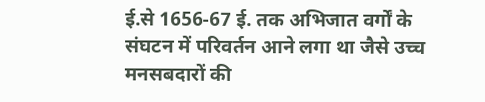ई.से 1656-67 ई. तक अभिजात वर्गों के संघटन में परिवर्तन आने लगा था जैसे उच्च मनसबदारों की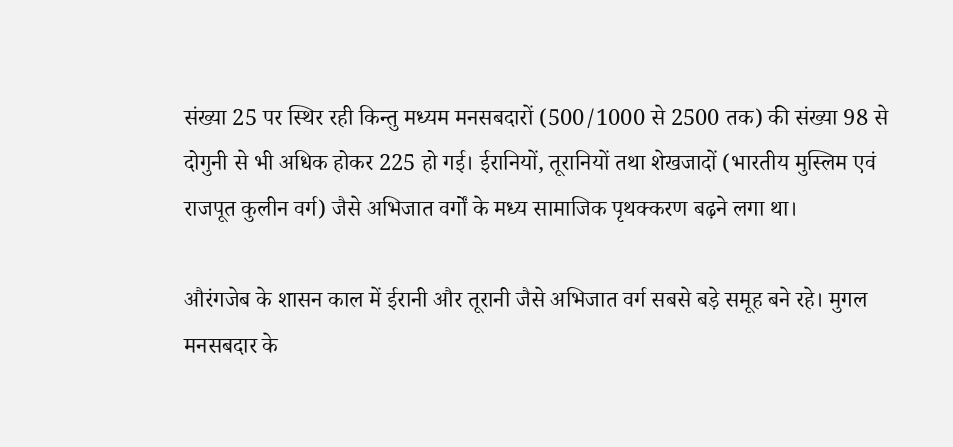संख्या 25 पर स्थिर रही किन्तु मध्यम मनसबदारों (500/1000 से 2500 तक) की संख्या 98 से दोगुनी से भी अधिक होकर 225 हो गई। ईरानियों, तूरानियों तथा शेखजादों (भारतीय मुस्लिम एवं राजपूत कुलीन वर्ग) जैसे अभिजात वर्गों के मध्य सामाजिक पृथक्करण बढ़ने लगा था।

औरंगजेब के शासन काल में ईरानी और तूरानी जैसे अभिजात वर्ग सबसे बड़े समूह बने रहे। मुगल मनसबदार के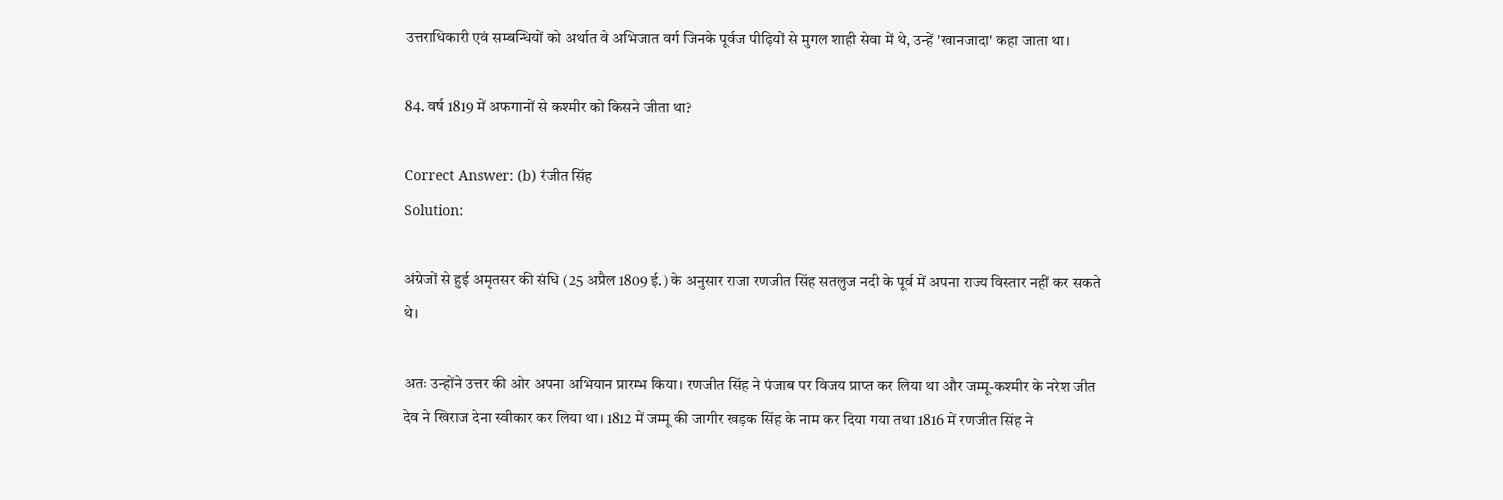उत्तराधिकारी एवं सम्बन्धियों को अर्थात वे अभिजात वर्ग जिनके पूर्वज पीढ़ियों से मुगल शाही सेवा में थे, उन्हें 'खानजादा' कहा जाता था।

84. वर्ष 1819 में अफगानों से कश्मीर को किसने जीता था?

Correct Answer: (b) रंजीत सिंह
Solution:

अंग्रेजों से हुई अमृतसर की संधि (25 अप्रैल 1809 ई.) के अनुसार राजा रणजीत सिंह सतलुज नदी के पूर्व में अपना राज्य विस्तार नहीं कर सकते थे।

अतः उन्होंने उत्तर की ओर अपना अभियान प्रारम्भ किया। रणजीत सिंह ने पंजाब पर विजय प्राप्त कर लिया था और जम्मू-कश्मीर के नरेश जीत देव ने खिराज देना स्वीकार कर लिया था। 1812 में जम्मू की जागीर खड़क सिंह के नाम कर दिया गया तथा 1816 में रणजीत सिंह ने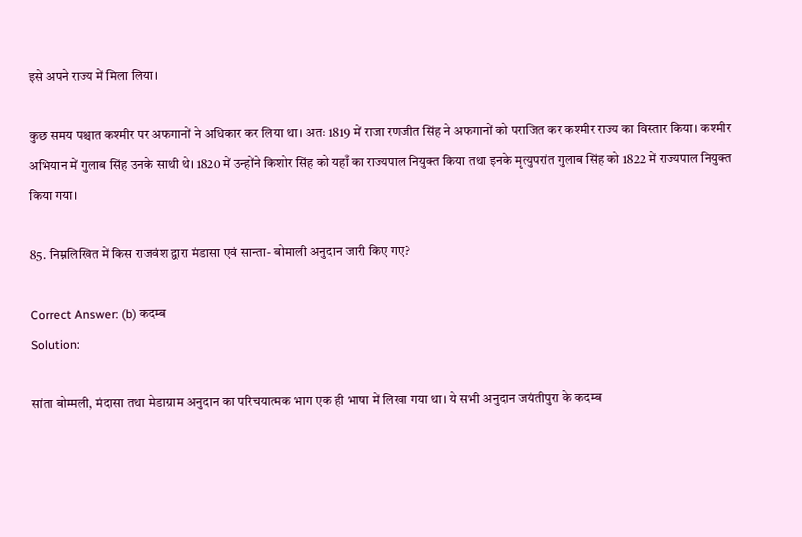इसे अपने राज्य में मिला लिया।

कुछ समय पश्चात कश्मीर पर अफगानों ने अधिकार कर लिया था। अतः 1819 में राजा रणजीत सिंह ने अफगानों को पराजित कर कश्मीर राज्य का विस्तार किया। कश्मीर अभियान में गुलाब सिंह उनके साथी थे। 1820 में उन्होंने किशोर सिंह को यहाँ का राज्यपाल नियुक्त किया तथा इनके मृत्युपरांत गुलाब सिंह को 1822 में राज्यपाल नियुक्त किया गया।

85. निम्नलिखित में किस राजवंश द्वारा मंडासा एवं सान्ता- बोमाली अनुदान जारी किए गए?

Correct Answer: (b) कदम्ब
Solution:

सांता बोम्मली, मंदासा तथा मेडाग्राम अनुदान का परिचयात्मक भाग एक ही भाषा में लिखा गया था। ये सभी अनुदान जयंतीपुरा के कदम्ब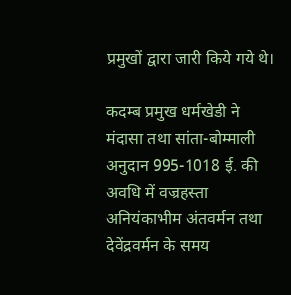प्रमुखों द्वारा जारी किये गये थे।

कदम्ब प्रमुख धर्मखेडी ने मंदासा तथा सांता-बोम्माली अनुदान 995-1018 ई. की अवधि में वज्रहस्ता अनियंकाभीम अंतवर्मन तथा देवेंद्रवर्मन के समय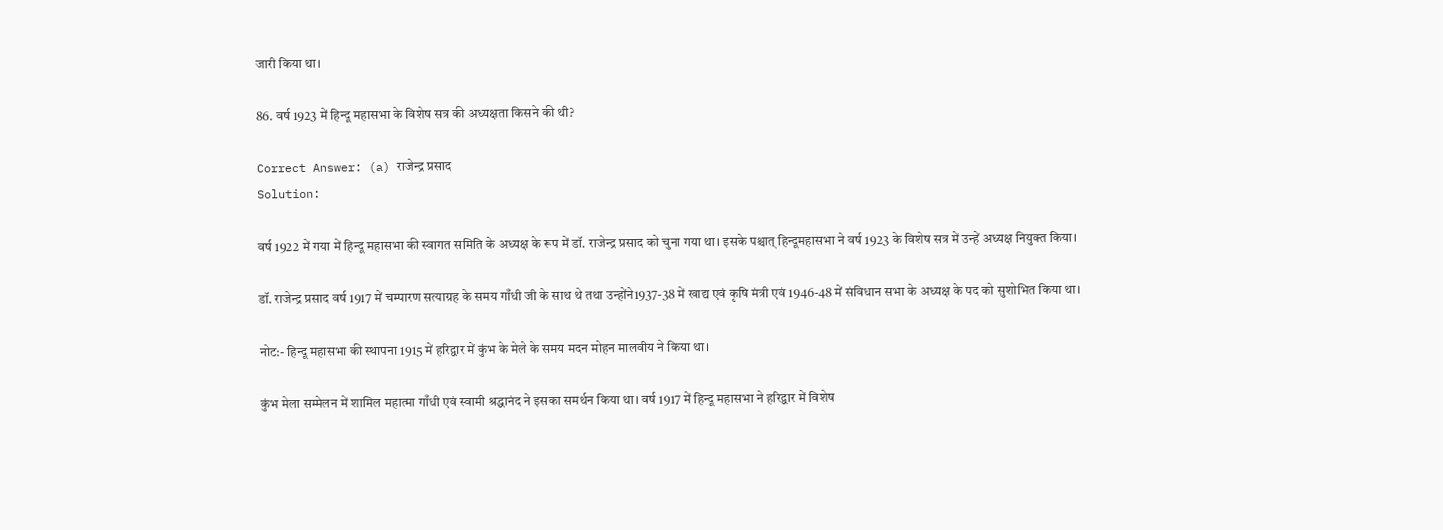जारी किया था।

86. वर्ष 1923 में हिन्दू महासभा के विशेष सत्र की अध्यक्षता किसने की थी?

Correct Answer: (a) राजेन्द्र प्रसाद
Solution:

वर्ष 1922 में गया में हिन्दू महासभा की स्वागत समिति के अध्यक्ष के रूप में डॉ. राजेन्द्र प्रसाद को चुना गया था। इसके पश्चात् हिन्दूमहासभा ने वर्ष 1923 के विशेष सत्र में उन्हें अध्यक्ष नियुक्त किया।

डॉ. राजेन्द्र प्रसाद वर्ष 1917 में चम्पारण सत्याग्रह के समय गाँधी जी के साथ थे तथा उन्होंने1937-38 में खाद्य एवं कृषि मंत्री एवं 1946-48 में संविधान सभा के अध्यक्ष के पद को सुशोभित किया था।

नोट:- हिन्दू महासभा की स्थापना 1915 में हरिद्वार में कुंभ के मेले के समय मदन मोहन मालवीय ने किया था।

कुंभ मेला सम्मेलन में शामिल महात्मा गाँधी एवं स्वामी श्रद्धानंद ने इसका समर्थन किया था। वर्ष 1917 में हिन्दू महासभा ने हरिद्वार में विशेष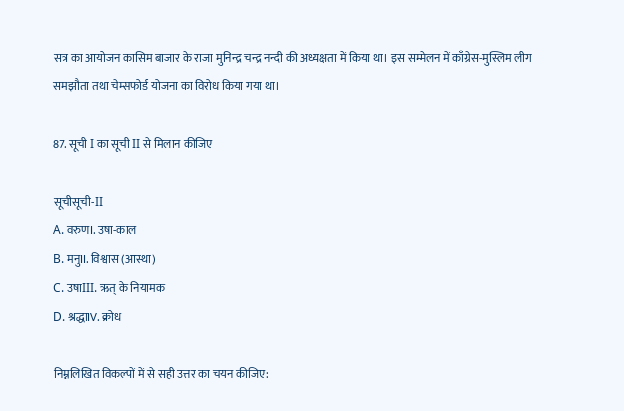सत्र का आयोजन कासिम बाजार के राजा मुनिन्द्र चन्द्र नन्दी की अध्यक्षता में किया था। इस सम्मेलन में काँग्रेस-मुस्लिम लीग समझौता तथा चेम्सफोर्ड योजना का विरोध किया गया था।

87. सूची I का सूची II से मिलान कीजिए

सूचीसूची-II
A. वरुणI. उषा-काल
B. मनुII. विश्वास (आस्था)
C. उषाIII. ऋत् के नियामक
D. श्रद्धाIV. क्रोध

निम्नलिखित विकल्पों में से सही उत्तर का चयन कीजिए: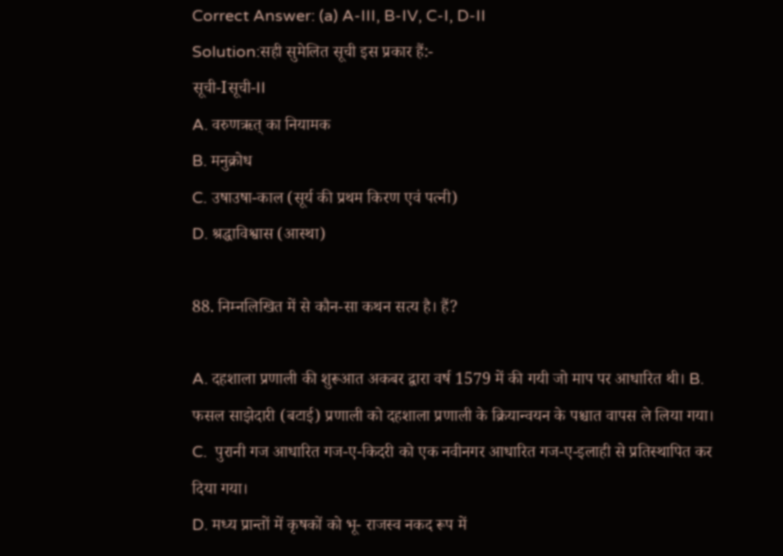Correct Answer: (a) A-III, B-IV, C-I, D-II
Solution:सही सुमेलित सूची इस प्रकार हैं:-
सूची-Iसूची-II
A. वरुणऋत् का नियामक
B. मनुक्रोध
C. उषाउषा-काल (सूर्य की प्रथम किरण एवं पत्नी)
D. श्रद्धाविश्वास (आस्था)

88. निम्नलिखित में से कौन-सा कथन सत्य है। हैं?

A. दहशाला प्रणाली की शुरूआत अकबर द्वारा वर्ष 1579 में की गयी जो माप पर आधारित थी। B. फसल साझेदारी (बटाई) प्रणाली को दहशाला प्रणाली के क्रियान्वयन के पश्चात वापस ले लिया गया।
C.  पुरानी गज आधारित गज-ए-किदरी को एक नवीनगर आधारित गज-ए-इलाही से प्रतिस्थापित कर दिया गया।
D. मध्य प्रान्तों में कृषकों को भू- राजस्व नकद रूप में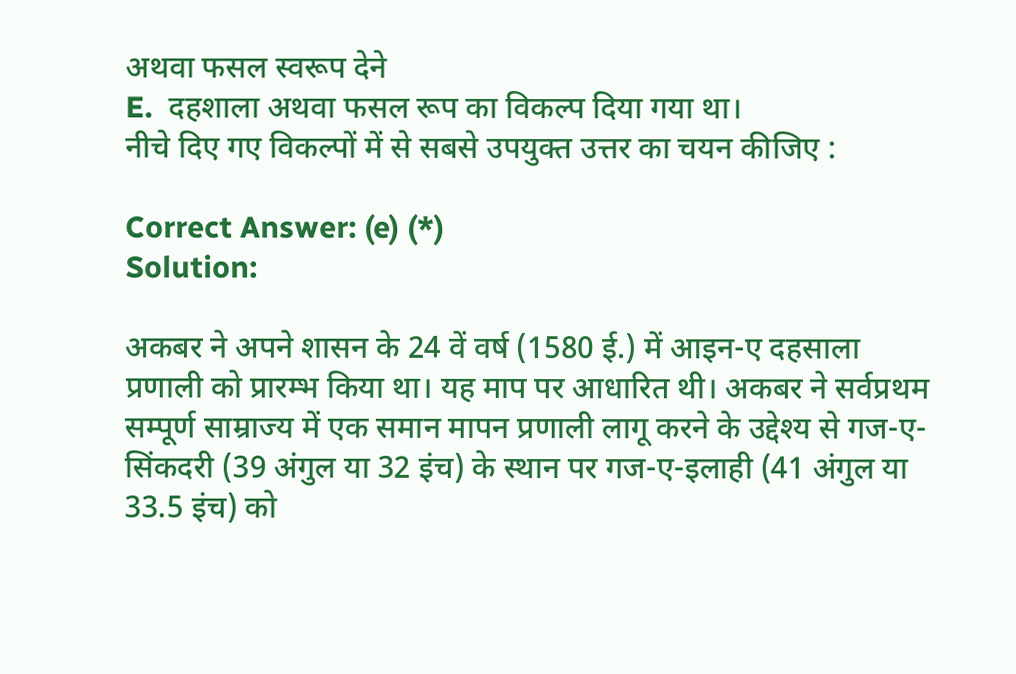अथवा फसल स्वरूप देने
E.  दहशाला अथवा फसल रूप का विकल्प दिया गया था।
नीचे दिए गए विकल्पों में से सबसे उपयुक्त उत्तर का चयन कीजिए :

Correct Answer: (e) (*)
Solution:

अकबर ने अपने शासन के 24 वें वर्ष (1580 ई.) में आइन-ए दहसाला प्रणाली को प्रारम्भ किया था। यह माप पर आधारित थी। अकबर ने सर्वप्रथम सम्पूर्ण साम्राज्य में एक समान मापन प्रणाली लागू करने के उद्देश्य से गज-ए-सिंकदरी (39 अंगुल या 32 इंच) के स्थान पर गज-ए-इलाही (41 अंगुल या 33.5 इंच) को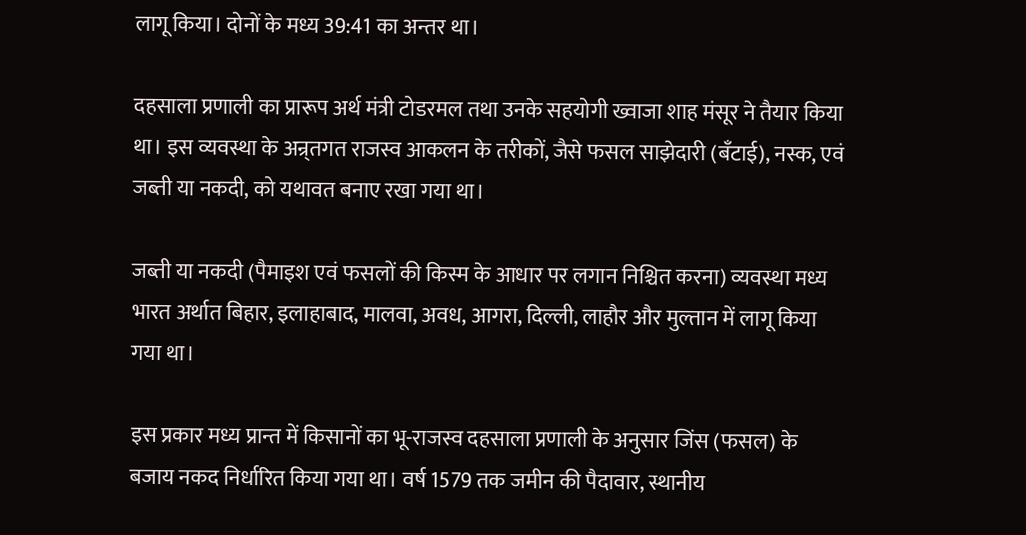लागू किया। दोनों के मध्य 39:41 का अन्तर था।

दहसाला प्रणाली का प्रारूप अर्थ मंत्री टोडरमल तथा उनके सहयोगी ख्वाजा शाह मंसूर ने तैयार किया था। इस व्यवस्था के अन्र्तगत राजस्व आकलन के तरीकों, जैसे फसल साझेदारी (बँटाई), नस्क, एवं जब्ती या नकदी, को यथावत बनाए रखा गया था।

जब्ती या नकदी (पैमाइश एवं फसलों की किस्म के आधार पर लगान निश्चित करना) व्यवस्था मध्य भारत अर्थात बिहार, इलाहाबाद, मालवा, अवध, आगरा, दिल्ली, लाहौर और मुल्तान में लागू किया गया था।

इस प्रकार मध्य प्रान्त में किसानों का भू-राजस्व दहसाला प्रणाली के अनुसार जिंस (फसल) के बजाय नकद निर्धारित किया गया था। वर्ष 1579 तक जमीन की पैदावार, स्थानीय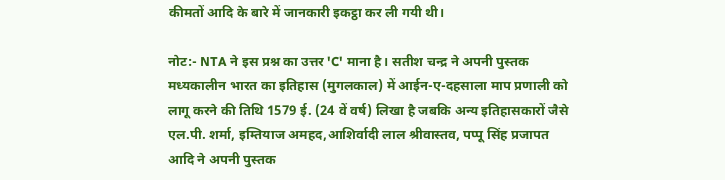कीमतों आदि के बारे में जानकारी इकट्ठा कर ली गयी थी।

नोट:- NTA ने इस प्रश्न का उत्तर 'C' माना है। सतीश चन्द्र ने अपनी पुस्तक मध्यकालीन भारत का इतिहास (मुगलकाल) में आईन-ए-दहसाला माप प्रणाली को लागू करने की तिथि 1579 ई. (24 वें वर्ष) लिखा है जबकि अन्य इतिहासकारों जैसे एल.पी. शर्मा, इम्तियाज अमहद,आशिर्वादी लाल श्रीवास्तव, पप्पू सिंह प्रजापत आदि ने अपनी पुस्तक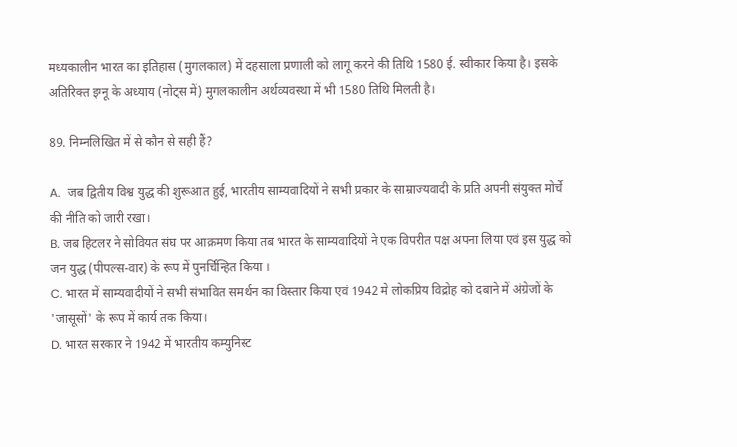मध्यकालीन भारत का इतिहास (मुगलकाल) में दहसाला प्रणाली को लागू करने की तिथि 1580 ई. स्वीकार किया है। इसके अतिरिक्त इग्नू के अध्याय (नोट्स में) मुगलकालीन अर्थव्यवस्था में भी 1580 तिथि मिलती है।

89. निम्नलिखित में से कौन से सही हैं?

A.  जब द्वितीय विश्व युद्ध की शुरूआत हुई, भारतीय साम्यवादियों ने सभी प्रकार के साम्राज्यवादी के प्रति अपनी संयुक्त मोर्चे की नीति को जारी रखा।
B. जब हिटलर ने सोवियत संघ पर आक्रमण किया तब भारत के साम्यवादियों ने एक विपरीत पक्ष अपना लिया एवं इस युद्ध को जन युद्ध (पीपल्स-वार) के रूप में पुनर्चिन्हित किया ।
C. भारत में साम्यवादीयों ने सभी संभावित समर्थन का विस्तार किया एवं 1942 मे लोकप्रिय विद्रोह को दबाने में अंग्रेजों के 'जासूसों' के रूप में कार्य तक किया।
D. भारत सरकार ने 1942 में भारतीय कम्युनिस्ट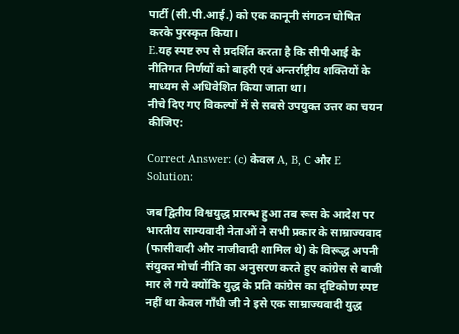पार्टी (सी.पी.आई.) को एक कानूनी संगठन घोषित करके पुरस्कृत किया।
E.यह स्पष्ट रुप से प्रदर्शित करता है कि सीपीआई के नीतिगत निर्णयों को बाहरी एवं अन्तर्राष्ट्रीय शक्तियों के माध्यम से अधिवेशित किया जाता था।
नीचे दिए गए विकल्पों में से सबसे उपयुक्त उत्तर का चयन कीजिए:

Correct Answer: (c) केवल A, B, C और E
Solution:

जब द्वितीय विश्वयुद्ध प्रारम्भ हुआ तब रूस के आदेश पर भारतीय साम्यवादी नेताओं ने सभी प्रकार के साम्राज्यवाद (फासीवादी और नाजीवादी शामिल थे) के विरूद्ध अपनी संयुक्त मोर्चा नीति का अनुसरण करते हुए कांग्रेस से बाजी मार ले गये क्योंकि युद्ध के प्रति कांग्रेस का दृष्टिकोण स्पष्ट नहीं था केवल गाँधी जी ने इसे एक साम्राज्यवादी युद्ध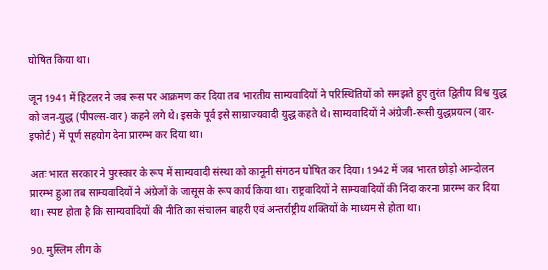घोषित किया था।

जून 1941 में हिटलर ने जब रूस पर आक्रमण कर दिया तब भारतीय साम्यवादियों ने परिस्थितियों को समझते हुए तुरंत द्वितीय विश्व युद्ध को जन-युद्ध (पीपल्स-वार) कहने लगे थे। इसके पूर्व इसे साम्राज्यवादी युद्ध कहते थे। साम्यवादियों ने अंग्रेजी-रूसी युद्धप्रयत्न (वार-इफोर्ट) में पूर्ण सहयोग देना प्रारम्भ कर दिया था।

अतः भारत सरकार ने पुरस्कार के रूप में साम्यवादी संस्था को कानूनी संगठन घोषित कर दिया। 1942 में जब भारत छोड़ो आन्दोलन प्रारम्भ हुआ तब साम्यवादियों ने अंग्रेजों के जासूस के रूप कार्य किया था। राष्ट्रवादियों ने साम्यवादियों की निंदा करना प्रारम्भ कर दिया था। स्पष्ट होता है कि साम्यवादियों की नीति का संचालन बाहरी एवं अन्तर्राष्ट्रीय शक्तियों के माध्यम से होता था।

90. मुस्लिम लीग के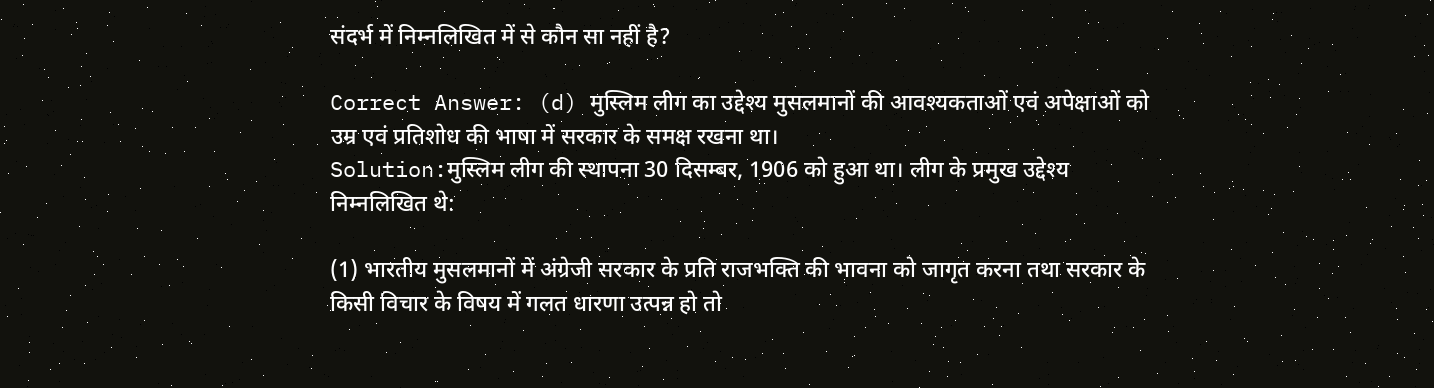संदर्भ में निम्नलिखित में से कौन सा नहीं है?

Correct Answer: (d) मुस्लिम लीग का उद्देश्य मुसलमानों की आवश्यकताओं एवं अपेक्षाओं को उम्र एवं प्रतिशोध की भाषा में सरकार के समक्ष रखना था।
Solution:मुस्लिम लीग की स्थापना 30 दिसम्बर, 1906 को हुआ था। लीग के प्रमुख उद्देश्य निम्नलिखित थे:

(1) भारतीय मुसलमानों में अंग्रेजी सरकार के प्रति राजभक्ति की भावना को जागृत करना तथा सरकार के किसी विचार के विषय में गलत धारणा उत्पन्न हो तो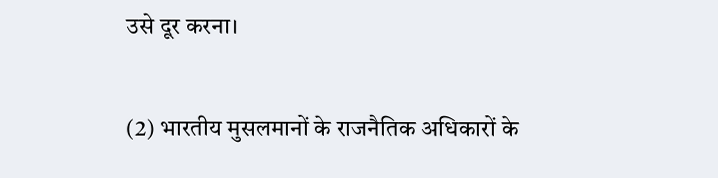उसे दूर करना।

(2) भारतीय मुसलमानों के राजनैतिक अधिकारों के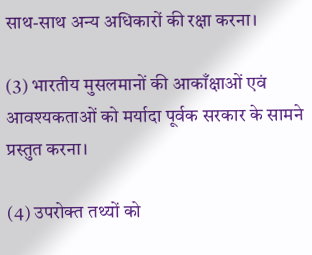साथ-साथ अन्य अधिकारों की रक्षा करना।

(3) भारतीय मुसलमानों की आकाँक्षाओं एवं आवश्यकताओं को मर्यादा पूर्वक सरकार के सामने प्रस्तुत करना।

(4) उपरोक्त तथ्यों को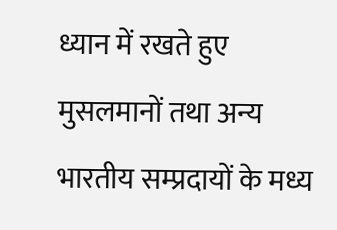ध्यान में रखते हुए मुसलमानों तथा अन्य भारतीय सम्प्रदायों के मध्य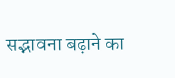सद्भावना बढ़ाने का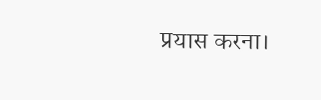प्रयास करना।